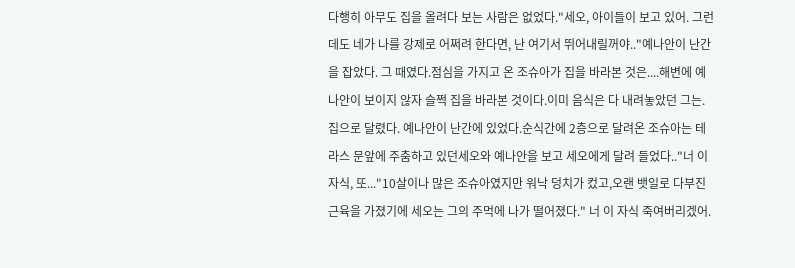다행히 아무도 집을 올려다 보는 사람은 없었다."세오, 아이들이 보고 있어. 그런데도 네가 나를 강제로 어쩌려 한다면, 난 여기서 뛰어내릴꺼야.."예나안이 난간을 잡았다. 그 때였다.점심을 가지고 온 조슈아가 집을 바라본 것은....해변에 예나안이 보이지 않자 슬쩍 집을 바라본 것이다.이미 음식은 다 내려놓았던 그는. 집으로 달렸다. 예나안이 난간에 있었다.순식간에 2층으로 달려온 조슈아는 테라스 문앞에 주춤하고 있던세오와 예나안을 보고 세오에게 달려 들었다.."너 이 자식, 또..."10살이나 많은 조슈아였지만 워낙 덩치가 컸고,오랜 뱃일로 다부진 근육을 가졌기에 세오는 그의 주먹에 나가 떨어졌다." 너 이 자식 죽여버리겠어.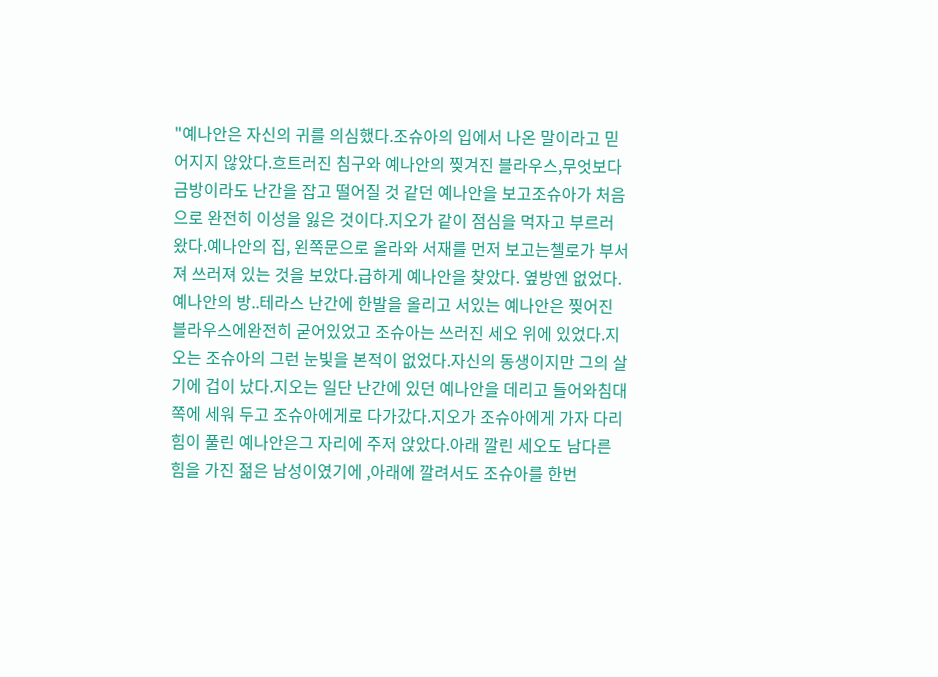"예나안은 자신의 귀를 의심했다.조슈아의 입에서 나온 말이라고 믿어지지 않았다.흐트러진 침구와 예나안의 찢겨진 블라우스,무엇보다 금방이라도 난간을 잡고 떨어질 것 같던 예나안을 보고조슈아가 처음으로 완전히 이성을 잃은 것이다.지오가 같이 점심을 먹자고 부르러 왔다.예나안의 집, 왼쪽문으로 올라와 서재를 먼저 보고는첼로가 부서져 쓰러져 있는 것을 보았다.급하게 예나안을 찾았다. 옆방엔 없었다. 예나안의 방..테라스 난간에 한발을 올리고 서있는 예나안은 찢어진 블라우스에완전히 굳어있었고 조슈아는 쓰러진 세오 위에 있었다.지오는 조슈아의 그런 눈빛을 본적이 없었다.자신의 동생이지만 그의 살기에 겁이 났다.지오는 일단 난간에 있던 예나안을 데리고 들어와침대쪽에 세워 두고 조슈아에게로 다가갔다.지오가 조슈아에게 가자 다리힘이 풀린 예나안은그 자리에 주저 앉았다.아래 깔린 세오도 남다른 힘을 가진 젊은 남성이였기에 ,아래에 깔려서도 조슈아를 한번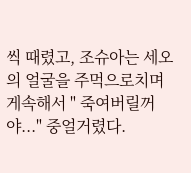씩 때렸고, 조슈아는 세오의 얼굴을 주먹으로치며 게속해서 " 죽여버릴꺼야..." 중얼거렸다.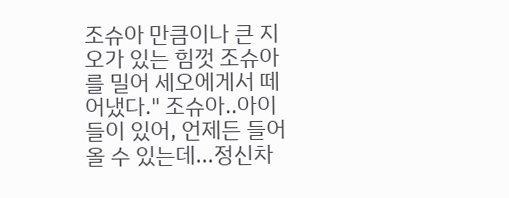조슈아 만큼이나 큰 지오가 있는 힘껏 조슈아를 밀어 세오에게서 떼어냈다." 조슈아..아이들이 있어, 언제든 들어 올 수 있는데...정신차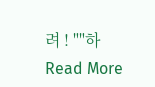려 ! ""하
Read More